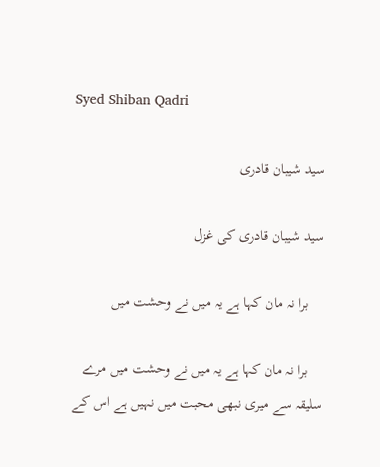Syed Shiban Qadri

سید شیبان قادری

سید شیبان قادری کی غزل

    برا نہ مان کہا ہے یہ میں نے وحشت میں

    برا نہ مان کہا ہے یہ میں نے وحشت میں مرے سلیقہ سے میری نبھی محبت میں نہیں ہے اس کے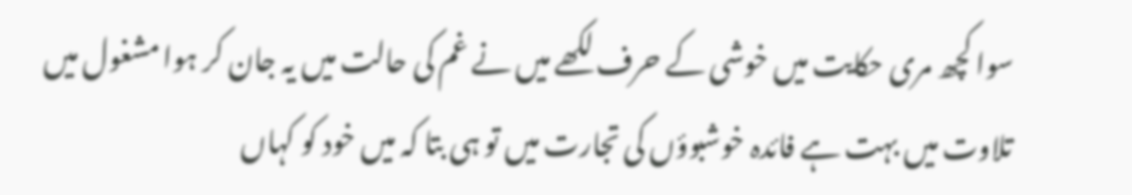سوا کچھ مری حکایت میں خوشی کے حرف لکھے میں نے غم کی حالت میں یہ جان کر ہوا مشغول میں تلاوت میں بہت ہے فائدہ خوشبوؤں کی تجارت میں تو ہی بتا کہ میں خود کو کہاں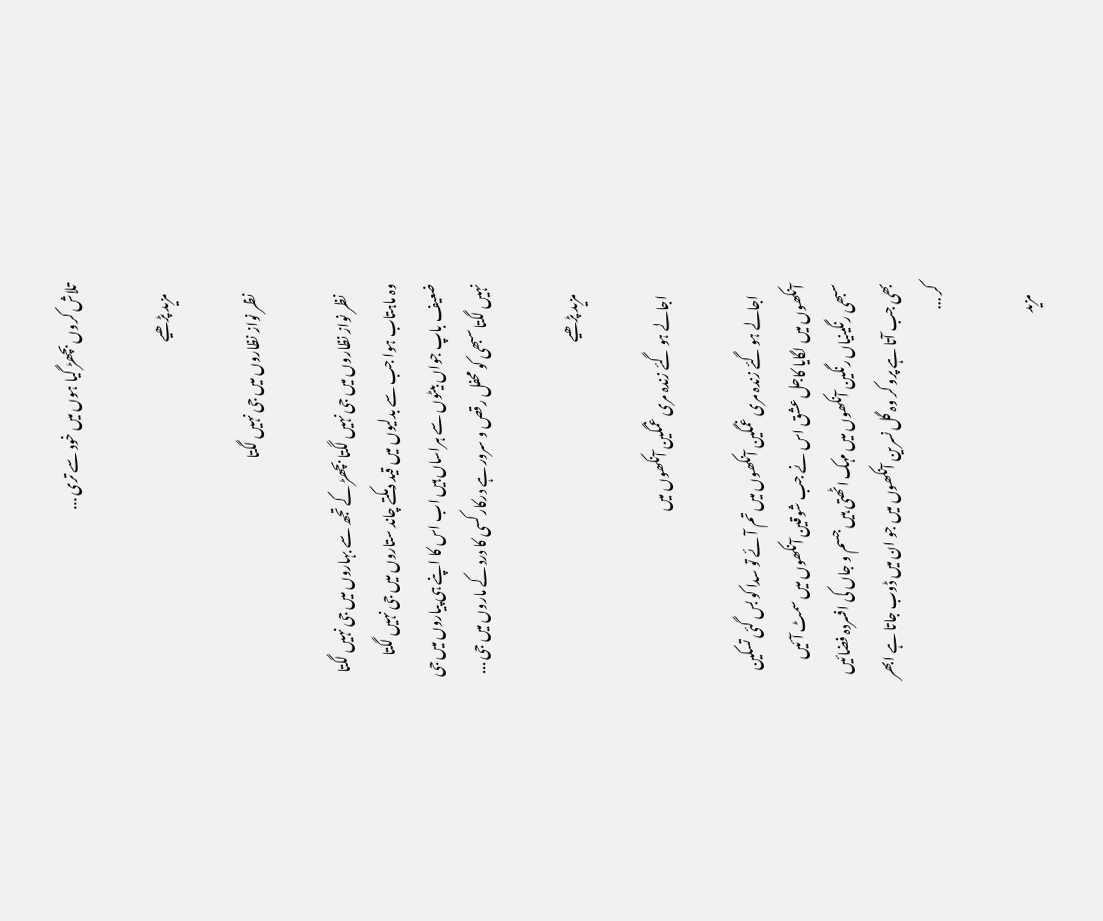تلاش کروں بچھڑ گیا ہوں میں خود سے تری ...

    مزید پڑھیے

    نظر نواز نظاروں میں جی نہیں لگتا

    نظر نواز نظاروں میں جی نہیں لگتا بچھڑ کے تجھ سے بہاروں میں جی نہیں لگتا وہ ماہتاب ہوا جب سے بدلیوں میں قید دمکتے چاند ستاروں میں جی نہیں لگتا ضعیف باپ جواں بیٹوں سے ہراساں ہیں اب اس کا اپنے ہی پیاروں میں جی نہیں لگتا سبھی کو محفل رقص و سرور ہے درکار کسی کا درد کے ماروں میں جی ...

    مزید پڑھیے

    اجالے ہو گئے زندہ مری غمگین آنکھوں میں

    اجالے ہو گئے زندہ مری غمگین آنکھوں میں تم آئے تو سدا کو بس گئی تسکین آنکھوں میں لگایا کاجل عشق اس نے جب شوقین آنکھوں میں سمٹ آئیں سبھی رنگینیاں رنگین آنکھوں میں مہک اٹھتی ہیں جسم و جاں کی افسردہ فضائیں بھی جب آتا ہے پرو کر وہ گل نسرین آنکھوں میں جو ان میں ڈوب جاتا ہے ابھر کر ...

    مزید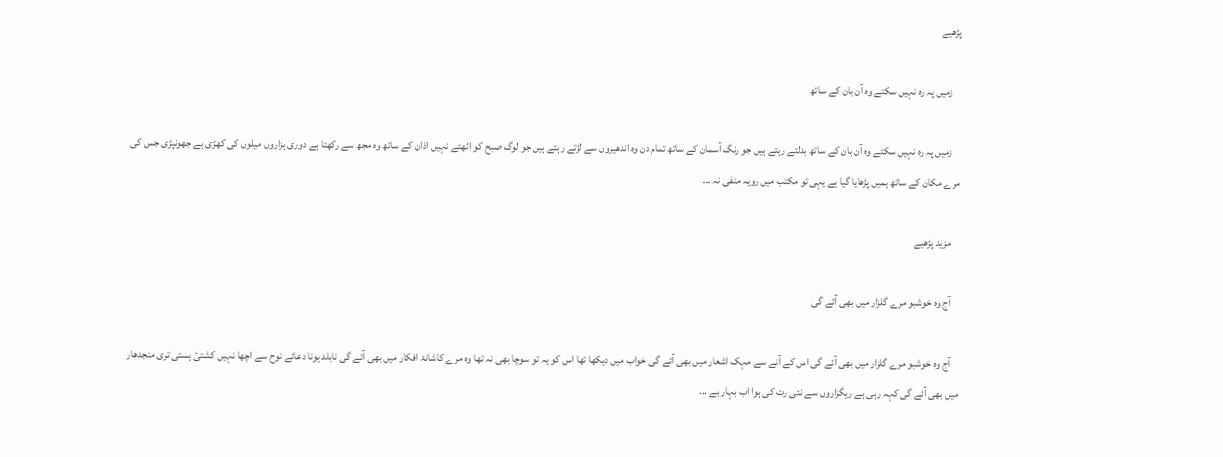پڑھیے

    زمیں پہ رہ نہیں سکتے وہ آن بان کے ساتھ

    زمیں پہ رہ نہیں سکتے وہ آن بان کے ساتھ بدلتے رہتے ہیں جو رنگ آسمان کے ساتھ تمام دن وہ اندھیروں سے لڑتے رہتے ہیں جو لوگ صبح کو اٹھتے نہیں اذان کے ساتھ وہ مجھ سے رکھتا ہے دوری ہزاروں میلوں کی کھڑی ہے جھونپڑی جس کی مرے مکان کے ساتھ ہمیں پڑھایا گیا ہے یہی تو مکتب میں رویہ منفی نہ ...

    مزید پڑھیے

    آج وہ خوشبو مرے گلزار میں بھی آئے گی

    آج وہ خوشبو مرے گلزار میں بھی آئے گی اس کے آنے سے مہک اشعار میں بھی آئے گی خواب میں دیکھا تھا اس کو یہ تو سوچا بھی نہ تھا وہ مرے کاشانۂ افکار میں بھی آئے گی نابلد ہونا دعائے نوح سے اچھا نہیں کشتیٔ ہستی تری منجدھار میں بھی آئے گی کہہ رہی ہے ریگزاروں سے نئی رت کی ہوا اب بہار بے ...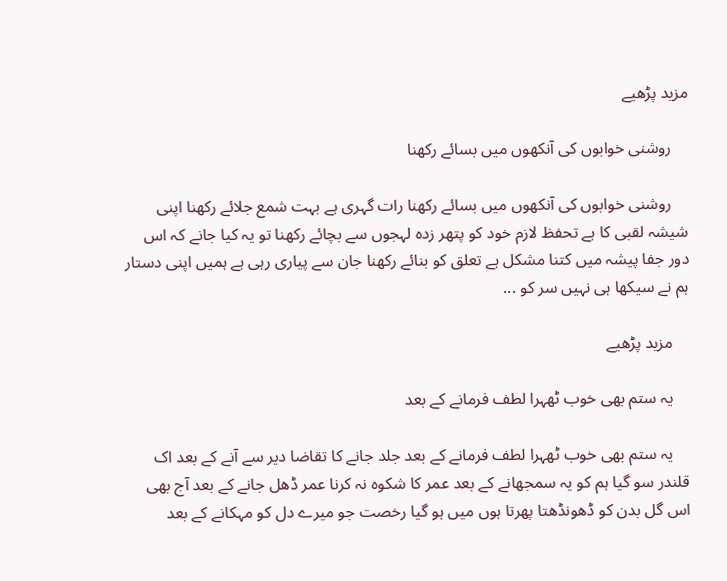مزید پڑھیے

    روشنی خوابوں کی آنکھوں میں بسائے رکھنا

    روشنی خوابوں کی آنکھوں میں بسائے رکھنا رات گہری ہے بہت شمع جلائے رکھنا اپنی شیشہ لقبی کا ہے تحفظ لازم خود کو پتھر زدہ لہجوں سے بچائے رکھنا تو یہ کیا جانے کہ اس دور جفا پیشہ میں کتنا مشکل ہے تعلق کو بنائے رکھنا جان سے پیاری رہی ہے ہمیں اپنی دستار ہم نے سیکھا ہی نہیں سر کو ...

    مزید پڑھیے

    یہ ستم بھی خوب ٹھہرا لطف فرمانے کے بعد

    یہ ستم بھی خوب ٹھہرا لطف فرمانے کے بعد جلد جانے کا تقاضا دیر سے آنے کے بعد اک قلندر سو گیا ہم کو یہ سمجھانے کے بعد عمر کا شکوہ نہ کرنا عمر ڈھل جانے کے بعد آج بھی اس گل بدن کو ڈھونڈھتا پھرتا ہوں میں ہو گیا رخصت جو میرے دل کو مہکانے کے بعد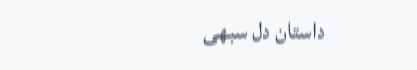داستان دل سبھی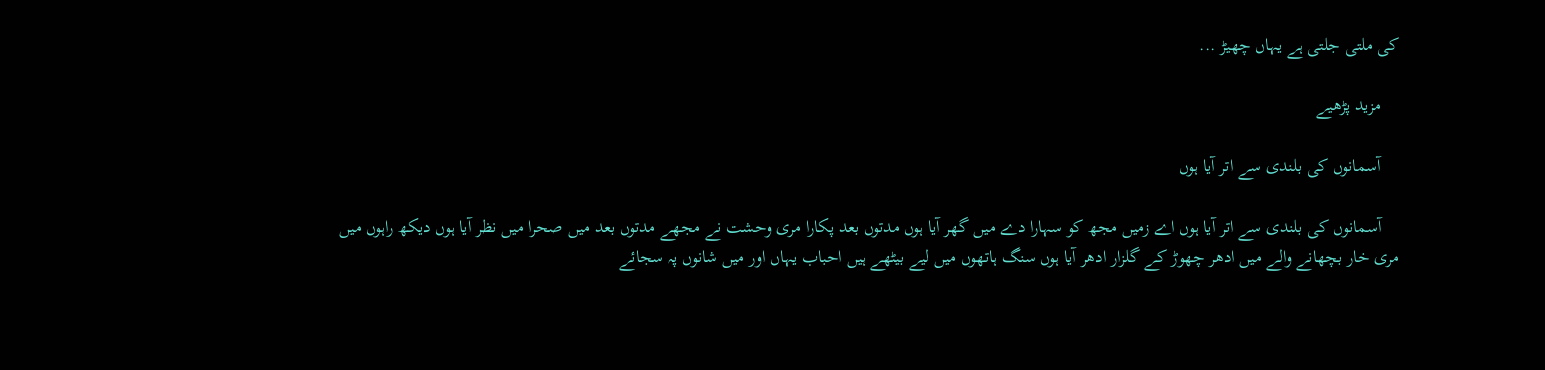کی ملتی جلتی ہے یہاں چھیڑ ...

    مزید پڑھیے

    آسمانوں کی بلندی سے اتر آیا ہوں

    آسمانوں کی بلندی سے اتر آیا ہوں اے زمیں مجھ کو سہارا دے میں گھر آیا ہوں مدتوں بعد پکارا مری وحشت نے مجھے مدتوں بعد میں صحرا میں نظر آیا ہوں دیکھ راہوں میں مری خار بچھانے والے میں ادھر چھوڑ کے گلزار ادھر آیا ہوں سنگ ہاتھوں میں لیے بیٹھے ہیں احباب یہاں اور میں شانوں پہ سجائے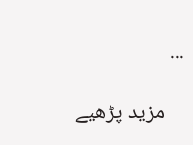...

    مزید پڑھیے